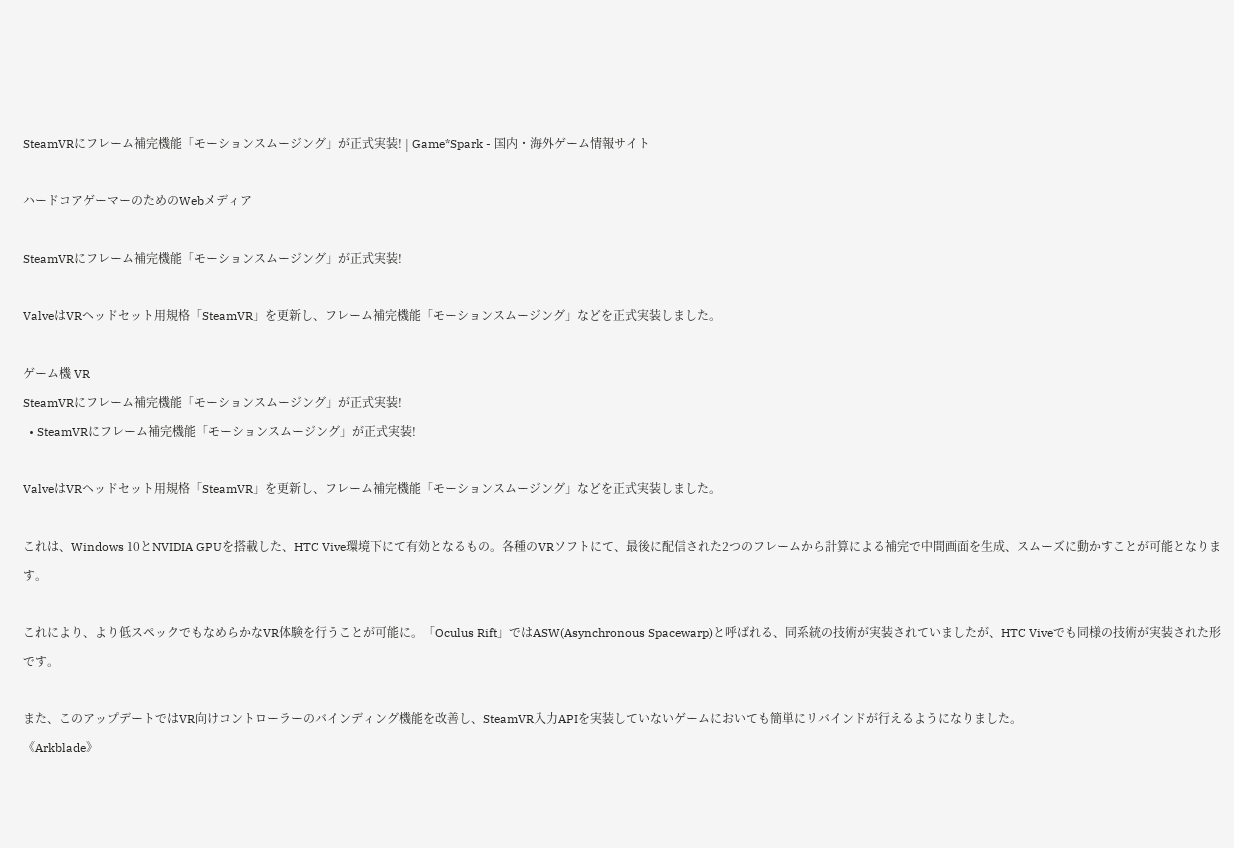SteamVRにフレーム補完機能「モーションスムージング」が正式実装! | Game*Spark - 国内・海外ゲーム情報サイト

ハードコアゲーマーのためのWebメディア

SteamVRにフレーム補完機能「モーションスムージング」が正式実装!

ValveはVRヘッドセット用規格「SteamVR」を更新し、フレーム補完機能「モーションスムージング」などを正式実装しました。

ゲーム機 VR
SteamVRにフレーム補完機能「モーションスムージング」が正式実装!
  • SteamVRにフレーム補完機能「モーションスムージング」が正式実装!

ValveはVRヘッドセット用規格「SteamVR」を更新し、フレーム補完機能「モーションスムージング」などを正式実装しました。

これは、Windows 10とNVIDIA GPUを搭載した、HTC Vive環境下にて有効となるもの。各種のVRソフトにて、最後に配信された2つのフレームから計算による補完で中間画面を生成、スムーズに動かすことが可能となります。

これにより、より低スペックでもなめらかなVR体験を行うことが可能に。「Oculus Rift」ではASW(Asynchronous Spacewarp)と呼ばれる、同系統の技術が実装されていましたが、HTC Viveでも同様の技術が実装された形です。

また、このアップデートではVR向けコントローラーのバインディング機能を改善し、SteamVR入力APIを実装していないゲームにおいても簡単にリバインドが行えるようになりました。
《Arkblade》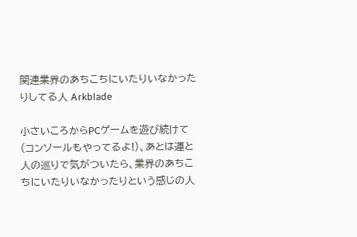関連業界のあちこちにいたりいなかったりしてる人 Arkblade

小さいころからPCゲームを遊び続けて(コンソールもやってるよ!)、あとは運と人の巡りで気がついたら、業界のあちこちにいたりいなかったりという感じの人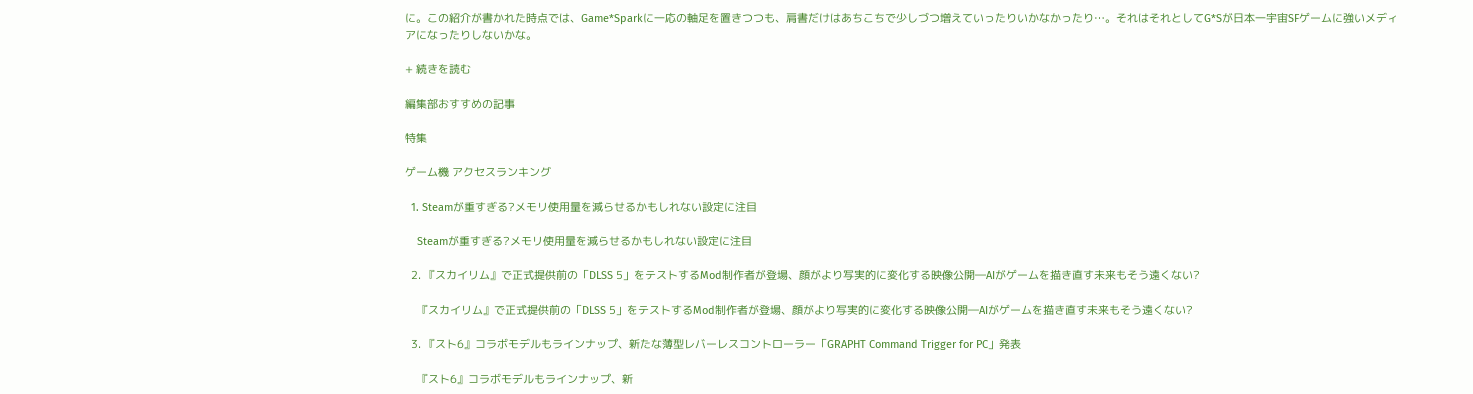に。この紹介が書かれた時点では、Game*Sparkに一応の軸足を置きつつも、肩書だけはあちこちで少しづつ増えていったりいかなかったり…。それはそれとしてG*Sが日本一宇宙SFゲームに強いメディアになったりしないかな。

+ 続きを読む

編集部おすすめの記事

特集

ゲーム機 アクセスランキング

  1. Steamが重すぎる?メモリ使用量を減らせるかもしれない設定に注目

    Steamが重すぎる?メモリ使用量を減らせるかもしれない設定に注目

  2. 『スカイリム』で正式提供前の「DLSS 5」をテストするMod制作者が登場、顔がより写実的に変化する映像公開―AIがゲームを描き直す未来もそう遠くない?

    『スカイリム』で正式提供前の「DLSS 5」をテストするMod制作者が登場、顔がより写実的に変化する映像公開―AIがゲームを描き直す未来もそう遠くない?

  3. 『スト6』コラボモデルもラインナップ、新たな薄型レバーレスコントローラー「GRAPHT Command Trigger for PC」発表

    『スト6』コラボモデルもラインナップ、新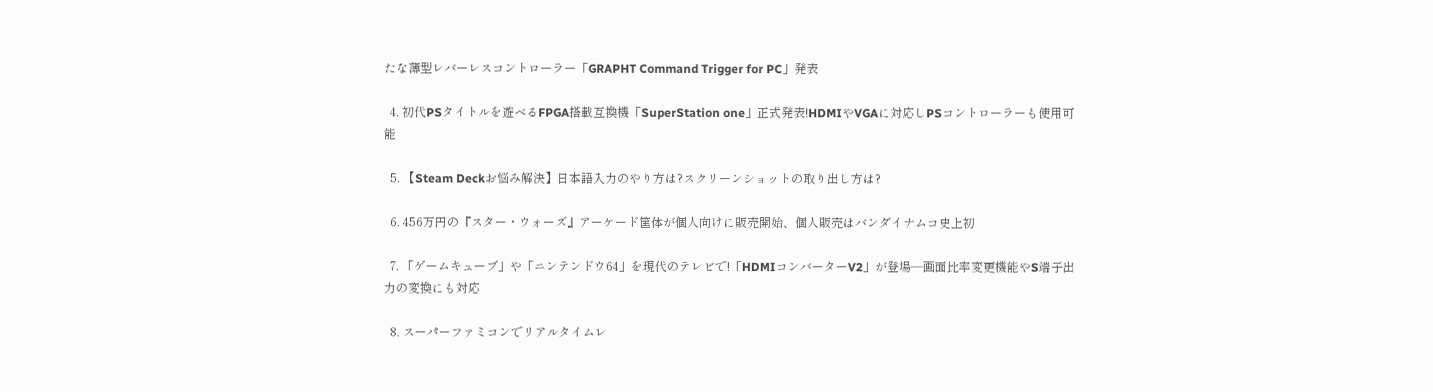たな薄型レバーレスコントローラー「GRAPHT Command Trigger for PC」発表

  4. 初代PSタイトルを遊べるFPGA搭載互換機「SuperStation one」正式発表!HDMIやVGAに対応しPSコントローラーも使用可能

  5. 【Steam Deckお悩み解決】日本語入力のやり方は?スクリーンショットの取り出し方は?

  6. 456万円の『スター・ウォーズ』アーケード筐体が個人向けに販売開始、個人販売はバンダイナムコ史上初

  7. 「ゲームキューブ」や「ニンテンドウ64」を現代のテレビで!「HDMIコンバーターV2」が登場―画面比率変更機能やS端子出力の変換にも対応

  8. スーパーファミコンでリアルタイムレ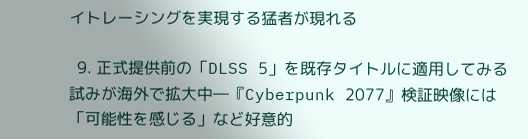イトレーシングを実現する猛者が現れる

  9. 正式提供前の「DLSS 5」を既存タイトルに適用してみる試みが海外で拡大中―『Cyberpunk 2077』検証映像には「可能性を感じる」など好意的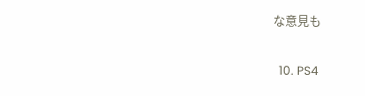な意見も

  10. PS4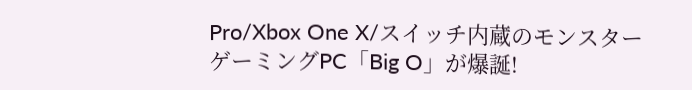Pro/Xbox One X/スイッチ内蔵のモンスターゲーミングPC「Big O」が爆誕!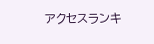アクセスランキ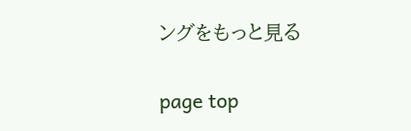ングをもっと見る

page top